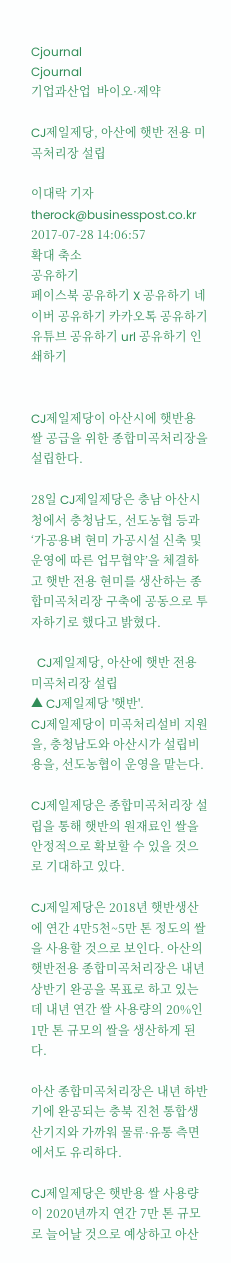Cjournal
Cjournal
기업과산업  바이오·제약

CJ제일제당, 아산에 햇반 전용 미곡처리장 설립

이대락 기자 therock@businesspost.co.kr 2017-07-28 14:06:57
확대 축소
공유하기
페이스북 공유하기 X 공유하기 네이버 공유하기 카카오톡 공유하기 유튜브 공유하기 url 공유하기 인쇄하기


CJ제일제당이 아산시에 햇반용 쌀 공급을 위한 종합미곡처리장을 설립한다.

28일 CJ제일제당은 충남 아산시청에서 충청남도, 선도농협 등과 ‘가공용벼 현미 가공시설 신축 및 운영에 따른 업무협약’을 체결하고 햇반 전용 현미를 생산하는 종합미곡처리장 구축에 공동으로 투자하기로 했다고 밝혔다.

  CJ제일제당, 아산에 햇반 전용 미곡처리장 설립
▲ CJ제일제당 '햇반'.
CJ제일제당이 미곡처리설비 지원을, 충청남도와 아산시가 설립비용을, 선도농협이 운영을 맡는다.

CJ제일제당은 종합미곡처리장 설립을 통해 햇반의 원재료인 쌀을 안정적으로 확보할 수 있을 것으로 기대하고 있다.

CJ제일제당은 2018년 햇반생산에 연간 4만5천~5만 톤 정도의 쌀을 사용할 것으로 보인다. 아산의 햇반전용 종합미곡처리장은 내년 상반기 완공을 목표로 하고 있는데 내년 연간 쌀 사용량의 20%인 1만 톤 규모의 쌀을 생산하게 된다.

아산 종합미곡처리장은 내년 하반기에 완공되는 충북 진천 통합생산기지와 가까워 물류·유통 측면에서도 유리하다.

CJ제일제당은 햇반용 쌀 사용량이 2020년까지 연간 7만 톤 규모로 늘어날 것으로 예상하고 아산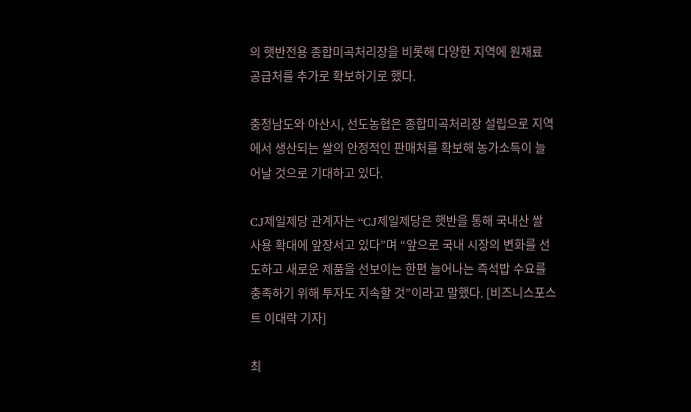의 햇반전용 종합미곡처리장을 비롯해 다양한 지역에 원재료 공급처를 추가로 확보하기로 했다.

충청남도와 아산시, 선도농협은 종합미곡처리장 설립으로 지역에서 생산되는 쌀의 안정적인 판매처를 확보해 농가소득이 늘어날 것으로 기대하고 있다.

CJ제일제당 관계자는 “CJ제일제당은 햇반을 통해 국내산 쌀 사용 확대에 앞장서고 있다”며 “앞으로 국내 시장의 변화를 선도하고 새로운 제품을 선보이는 한편 늘어나는 즉석밥 수요를 충족하기 위해 투자도 지속할 것”이라고 말했다. [비즈니스포스트 이대락 기자]

최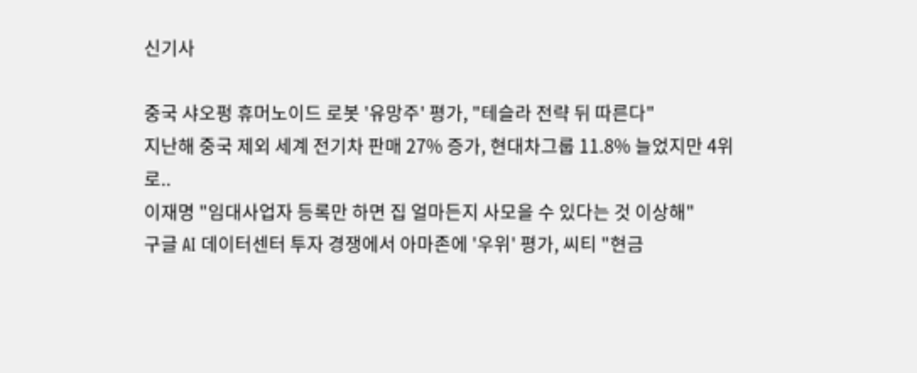신기사

중국 샤오펑 휴머노이드 로봇 '유망주' 평가, "테슬라 전략 뒤 따른다"
지난해 중국 제외 세계 전기차 판매 27% 증가, 현대차그룹 11.8% 늘었지만 4위로..
이재명 "임대사업자 등록만 하면 집 얼마든지 사모을 수 있다는 것 이상해"
구글 AI 데이터센터 투자 경쟁에서 아마존에 '우위' 평가, 씨티 "현금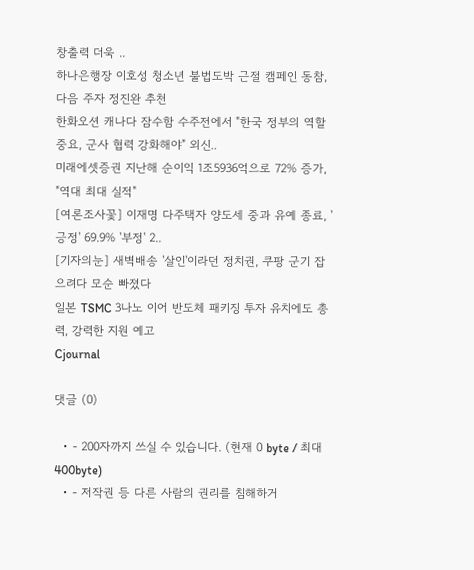창출력 더욱 ..
하나은행장 이호성 청소년 불법도박 근절 캠페인 동참, 다음 주자 정진완 추천
한화오션 캐나다 잠수함 수주전에서 "한국 정부의 역할 중요, 군사 협력 강화해야" 외신..
미래에셋증권 지난해 순이익 1조5936억으로 72% 증가, "역대 최대 실적"
[여론조사꽃] 이재명 다주택자 양도세 중과 유예 종료, '긍정' 69.9% '부정' 2..
[기자의눈] 새벽배송 '살인'이라던 정치권, 쿠팡 군기 잡으려다 모순 빠졌다
일본 TSMC 3나노 이어 반도체 패키징 투자 유치에도 총력, 강력한 지원 예고
Cjournal

댓글 (0)

  • - 200자까지 쓰실 수 있습니다. (현재 0 byte / 최대 400byte)
  • - 저작권 등 다른 사람의 권리를 침해하거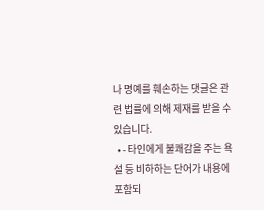나 명예를 훼손하는 댓글은 관련 법률에 의해 제재를 받을 수 있습니다.
  • - 타인에게 불쾌감을 주는 욕설 등 비하하는 단어가 내용에 포함되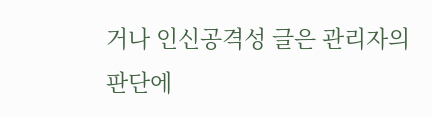거나 인신공격성 글은 관리자의 판단에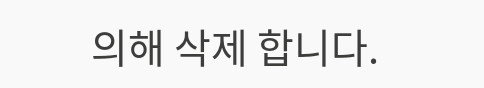의해 삭제 합니다.